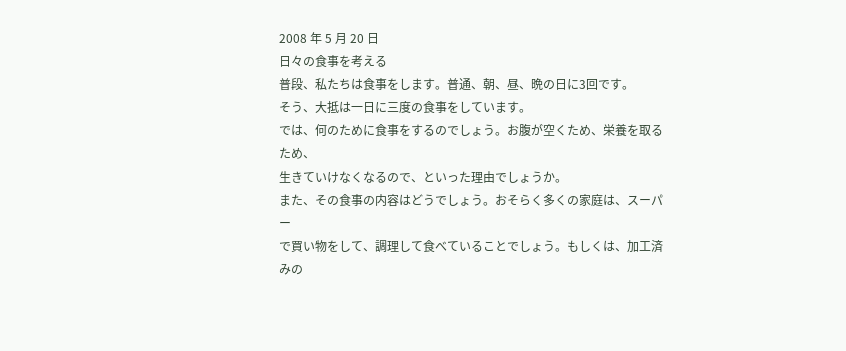2008 年 5 月 20 日
日々の食事を考える
普段、私たちは食事をします。普通、朝、昼、晩の日に3回です。
そう、大抵は一日に三度の食事をしています。
では、何のために食事をするのでしょう。お腹が空くため、栄養を取るため、
生きていけなくなるので、といった理由でしょうか。
また、その食事の内容はどうでしょう。おそらく多くの家庭は、スーパー
で買い物をして、調理して食べていることでしょう。もしくは、加工済みの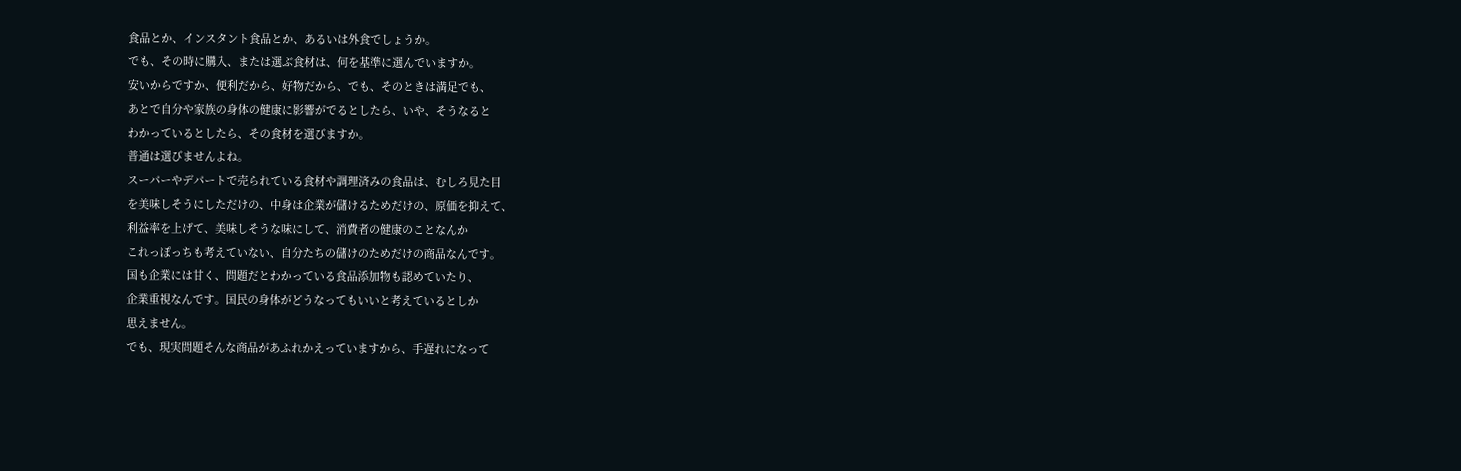食品とか、インスタント食品とか、あるいは外食でしょうか。
でも、その時に購入、または選ぶ食材は、何を基準に選んでいますか。
安いからですか、便利だから、好物だから、でも、そのときは満足でも、
あとで自分や家族の身体の健康に影響がでるとしたら、いや、そうなると
わかっているとしたら、その食材を選びますか。
普通は選びませんよね。
スーパーやデパートで売られている食材や調理済みの食品は、むしろ見た目
を美味しそうにしただけの、中身は企業が儲けるためだけの、原価を抑えて、
利益率を上げて、美味しそうな味にして、消費者の健康のことなんか
これっぽっちも考えていない、自分たちの儲けのためだけの商品なんです。
国も企業には甘く、問題だとわかっている食品添加物も認めていたり、
企業重視なんです。国民の身体がどうなってもいいと考えているとしか
思えません。
でも、現実問題そんな商品があふれかえっていますから、手遅れになって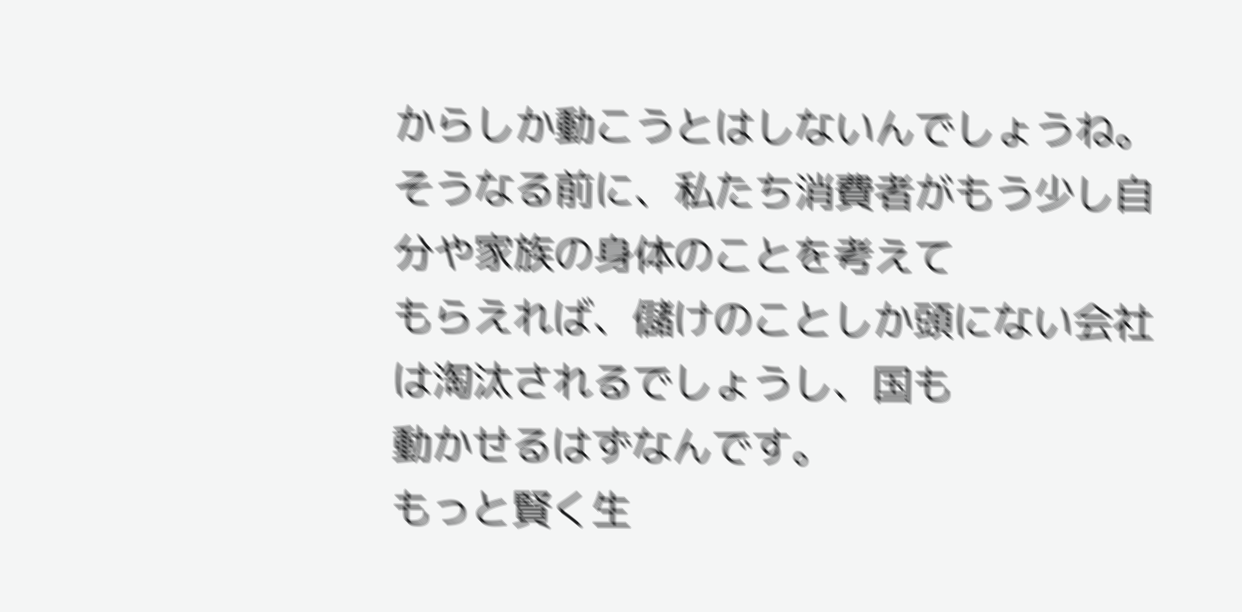からしか動こうとはしないんでしょうね。
そうなる前に、私たち消費者がもう少し自分や家族の身体のことを考えて
もらえれば、儲けのことしか頭にない会社は淘汰されるでしょうし、国も
動かせるはずなんです。
もっと賢く生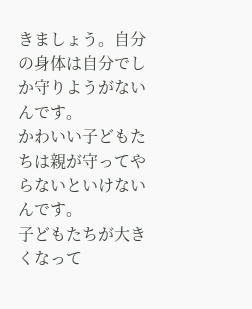きましょう。自分の身体は自分でしか守りようがないんです。
かわいい子どもたちは親が守ってやらないといけないんです。
子どもたちが大きくなって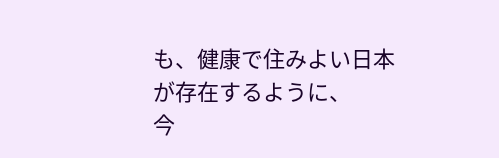も、健康で住みよい日本が存在するように、
今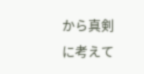から真剣に考えて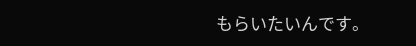もらいたいんです。